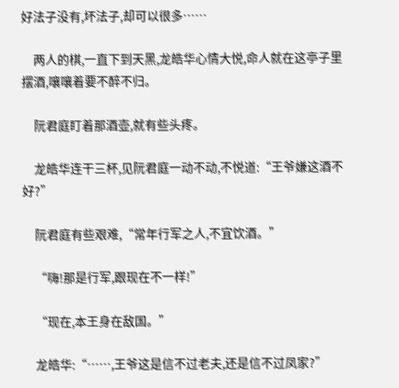好法子没有,坏法子,却可以很多……

    两人的棋,一直下到天黑,龙皓华心情大悦,命人就在这亭子里摆酒,嚷嚷着要不醉不归。

    阮君庭盯着那酒壶,就有些头疼。

    龙皓华连干三杯,见阮君庭一动不动,不悦道:“王爷嫌这酒不好?”

    阮君庭有些艰难,“常年行军之人,不宜饮酒。”

    “嗨!那是行军,跟现在不一样!”

    “现在,本王身在敌国。”

    龙皓华:“……,王爷这是信不过老夫,还是信不过凤家?”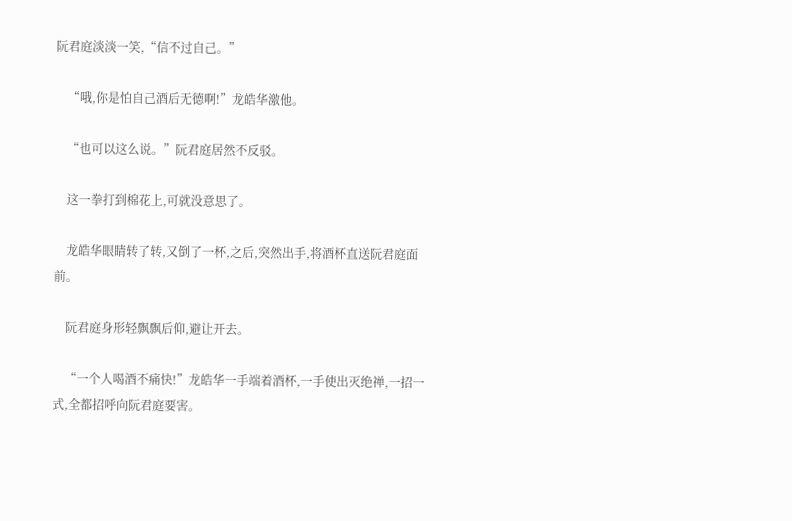阮君庭淡淡一笑,“信不过自己。”

    “哦,你是怕自己酒后无德啊!”龙皓华激他。

    “也可以这么说。”阮君庭居然不反驳。

    这一拳打到棉花上,可就没意思了。

    龙皓华眼睛转了转,又倒了一杯,之后,突然出手,将酒杯直送阮君庭面前。

    阮君庭身形轻飘飘后仰,避让开去。

    “一个人喝酒不痛快!”龙皓华一手端着酒杯,一手使出灭绝禅,一招一式,全都招呼向阮君庭要害。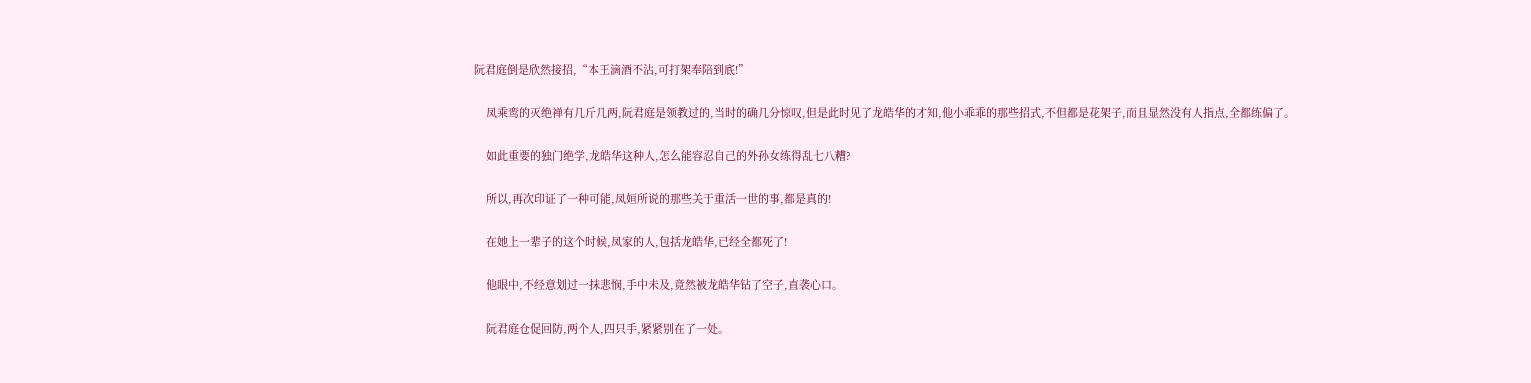阮君庭倒是欣然接招,“本王滴酒不沾,可打架奉陪到底!”

    凤乘鸾的灭绝禅有几斤几两,阮君庭是领教过的,当时的确几分惊叹,但是此时见了龙皓华的才知,他小乖乖的那些招式,不但都是花架子,而且显然没有人指点,全都练偏了。

    如此重要的独门绝学,龙皓华这种人,怎么能容忍自己的外孙女练得乱七八糟?

    所以,再次印证了一种可能,凤姮所说的那些关于重活一世的事,都是真的!

    在她上一辈子的这个时候,凤家的人,包括龙皓华,已经全都死了!

    他眼中,不经意划过一抹悲悯,手中未及,竟然被龙皓华钻了空子,直袭心口。

    阮君庭仓促回防,两个人,四只手,紧紧别在了一处。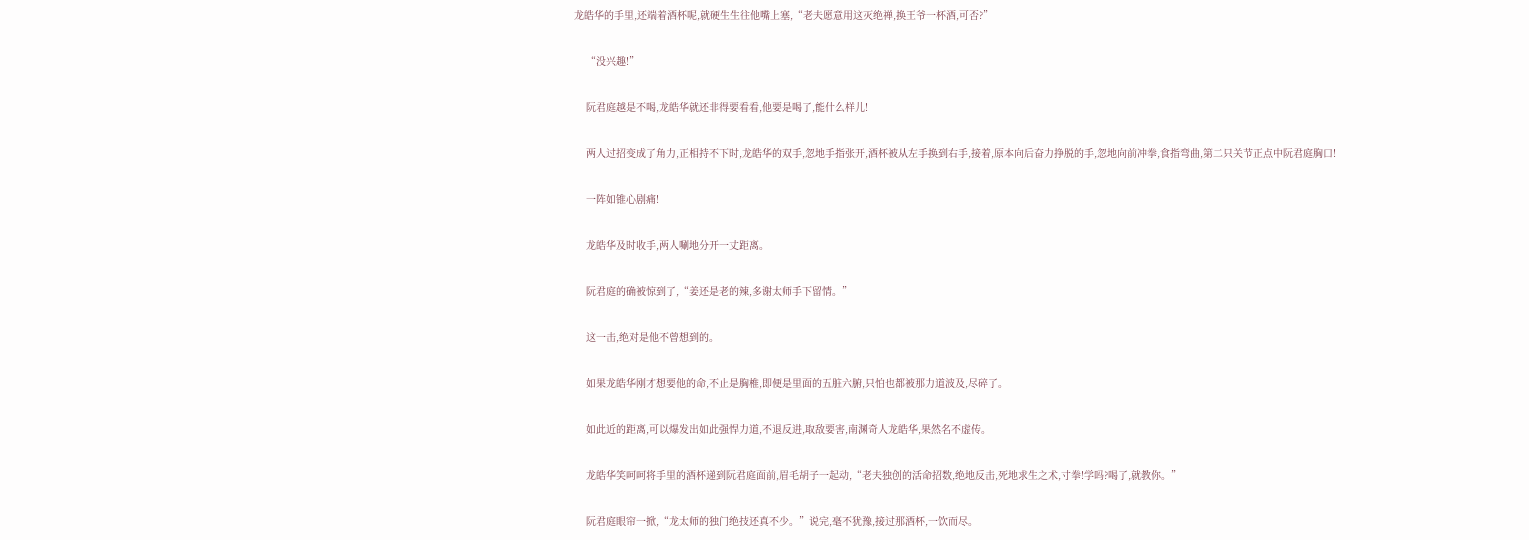龙皓华的手里,还端着酒杯呢,就硬生生往他嘴上塞,“老夫愿意用这灭绝禅,换王爷一杯酒,可否?”

    “没兴趣!”

    阮君庭越是不喝,龙皓华就还非得要看看,他要是喝了,能什么样儿!

    两人过招变成了角力,正相持不下时,龙皓华的双手,忽地手指张开,酒杯被从左手换到右手,接着,原本向后奋力挣脱的手,忽地向前冲拳,食指弯曲,第二只关节正点中阮君庭胸口!

    一阵如锥心剧痛!

    龙皓华及时收手,两人唰地分开一丈距离。

    阮君庭的确被惊到了,“姜还是老的辣,多谢太师手下留情。”

    这一击,绝对是他不曾想到的。

    如果龙皓华刚才想要他的命,不止是胸椎,即便是里面的五脏六腑,只怕也都被那力道波及,尽碎了。

    如此近的距离,可以爆发出如此强悍力道,不退反进,取敌要害,南渊奇人龙皓华,果然名不虚传。

    龙皓华笑呵呵将手里的酒杯递到阮君庭面前,眉毛胡子一起动,“老夫独创的活命招数,绝地反击,死地求生之术,寸拳!学吗?喝了,就教你。”

    阮君庭眼帘一掀,“龙太师的独门绝技还真不少。”说完,毫不犹豫,接过那酒杯,一饮而尽。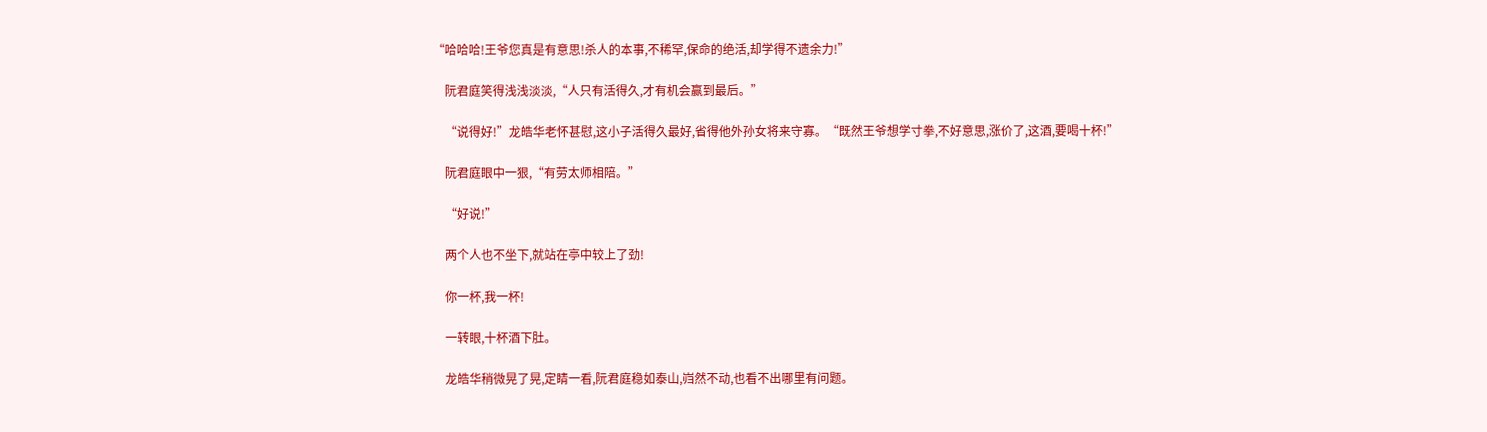“哈哈哈!王爷您真是有意思!杀人的本事,不稀罕,保命的绝活,却学得不遗余力!”

    阮君庭笑得浅浅淡淡,“人只有活得久,才有机会赢到最后。”

    “说得好!”龙皓华老怀甚慰,这小子活得久最好,省得他外孙女将来守寡。“既然王爷想学寸拳,不好意思,涨价了,这酒,要喝十杯!”

    阮君庭眼中一狠,“有劳太师相陪。”

    “好说!”

    两个人也不坐下,就站在亭中较上了劲!

    你一杯,我一杯!

    一转眼,十杯酒下肚。

    龙皓华稍微晃了晃,定睛一看,阮君庭稳如泰山,岿然不动,也看不出哪里有问题。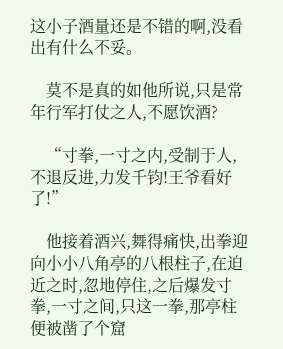这小子酒量还是不错的啊,没看出有什么不妥。

    莫不是真的如他所说,只是常年行军打仗之人,不愿饮酒?

    “寸拳,一寸之内,受制于人,不退反进,力发千钧!王爷看好了!”

    他接着酒兴,舞得痛快,出拳迎向小小八角亭的八根柱子,在迫近之时,忽地停住,之后爆发寸拳,一寸之间,只这一拳,那亭柱便被凿了个窟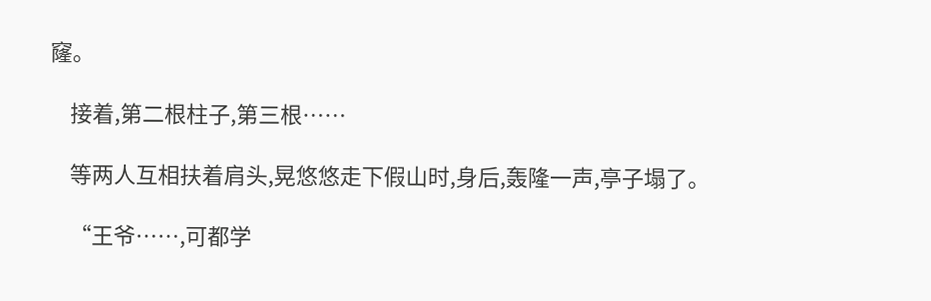窿。

    接着,第二根柱子,第三根……

    等两人互相扶着肩头,晃悠悠走下假山时,身后,轰隆一声,亭子塌了。

    “王爷……,可都学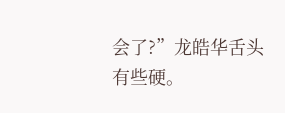会了?”龙皓华舌头有些硬。